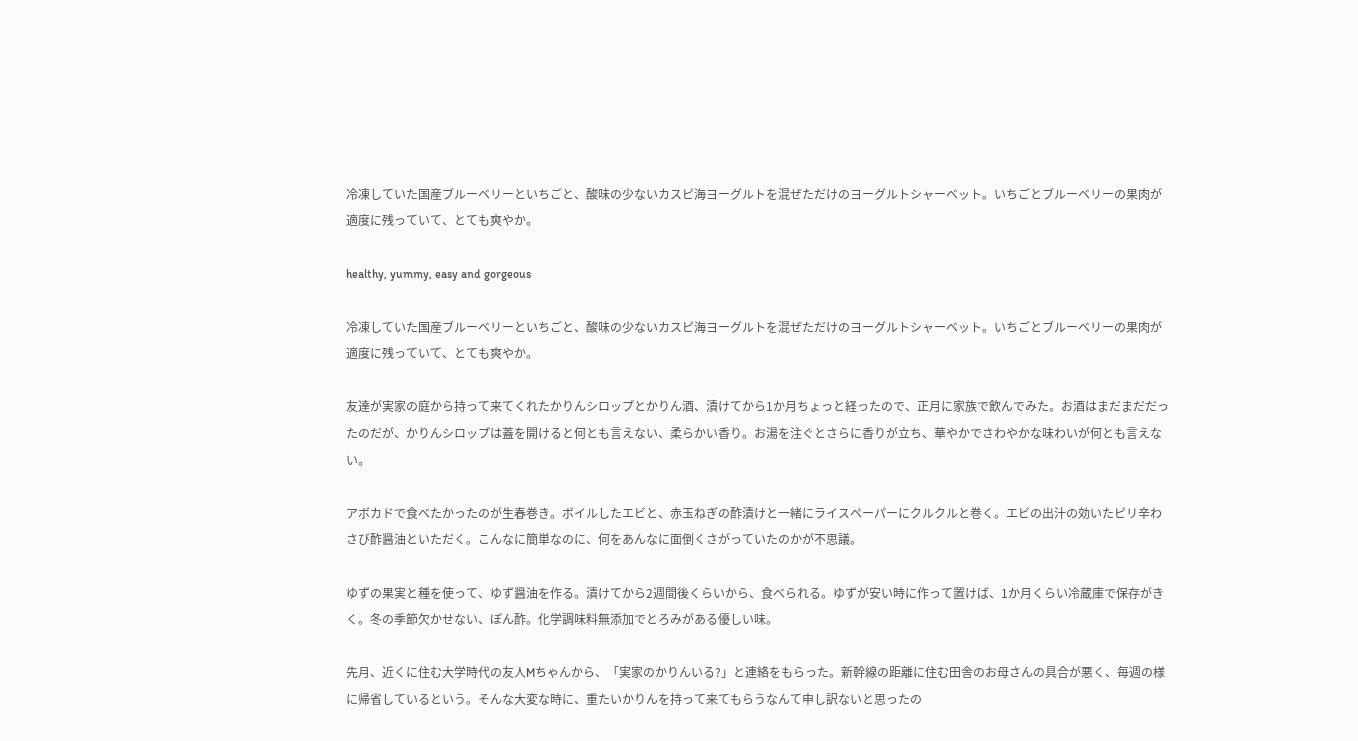冷凍していた国産ブルーベリーといちごと、酸味の少ないカスピ海ヨーグルトを混ぜただけのヨーグルトシャーベット。いちごとブルーベリーの果肉が適度に残っていて、とても爽やか。

healthy, yummy, easy and gorgeous

冷凍していた国産ブルーベリーといちごと、酸味の少ないカスピ海ヨーグルトを混ぜただけのヨーグルトシャーベット。いちごとブルーベリーの果肉が適度に残っていて、とても爽やか。

友達が実家の庭から持って来てくれたかりんシロップとかりん酒、漬けてから1か月ちょっと経ったので、正月に家族で飲んでみた。お酒はまだまだだったのだが、かりんシロップは蓋を開けると何とも言えない、柔らかい香り。お湯を注ぐとさらに香りが立ち、華やかでさわやかな味わいが何とも言えない。

アボカドで食べたかったのが生春巻き。ボイルしたエビと、赤玉ねぎの酢漬けと一緒にライスペーパーにクルクルと巻く。エビの出汁の効いたピリ辛わさび酢醤油といただく。こんなに簡単なのに、何をあんなに面倒くさがっていたのかが不思議。

ゆずの果実と種を使って、ゆず醤油を作る。漬けてから2週間後くらいから、食べられる。ゆずが安い時に作って置けば、1か月くらい冷蔵庫で保存がきく。冬の季節欠かせない、ぽん酢。化学調味料無添加でとろみがある優しい味。

先月、近くに住む大学時代の友人Mちゃんから、「実家のかりんいる?」と連絡をもらった。新幹線の距離に住む田舎のお母さんの具合が悪く、毎週の様に帰省しているという。そんな大変な時に、重たいかりんを持って来てもらうなんて申し訳ないと思ったの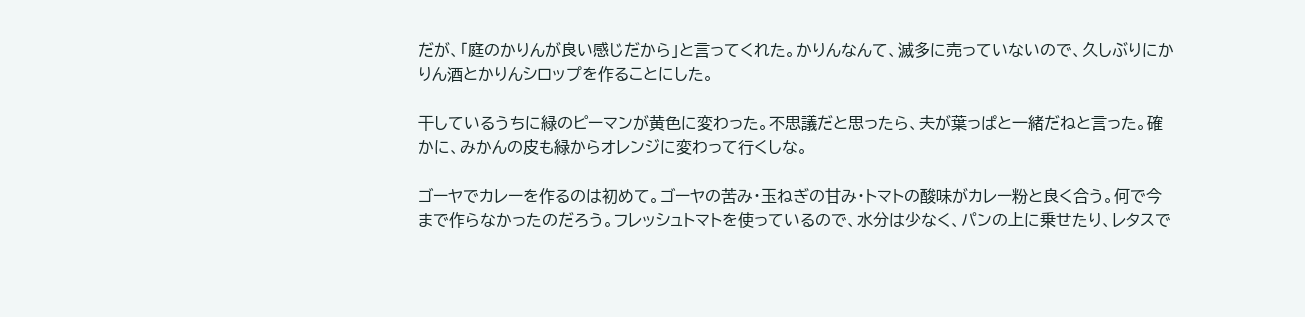だが、「庭のかりんが良い感じだから」と言ってくれた。かりんなんて、滅多に売っていないので、久しぶりにかりん酒とかりんシロップを作ることにした。

干しているうちに緑のピーマンが黄色に変わった。不思議だと思ったら、夫が葉っぱと一緒だねと言った。確かに、みかんの皮も緑からオレンジに変わって行くしな。

ゴーヤでカレーを作るのは初めて。ゴーヤの苦み・玉ねぎの甘み・トマトの酸味がカレー粉と良く合う。何で今まで作らなかったのだろう。フレッシュトマトを使っているので、水分は少なく、パンの上に乗せたり、レタスで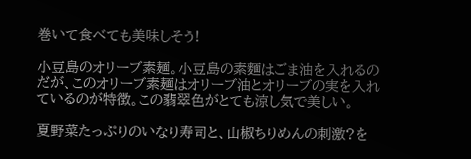巻いて食べても美味しそう!

小豆島のオリーブ素麺。小豆島の素麵はごま油を入れるのだが、このオリーブ素麺はオリーブ油とオリーブの実を入れているのが特徴。この翡翠色がとても涼し気で美しい。

夏野菜たっぷりのいなり寿司と、山椒ちりめんの刺激?を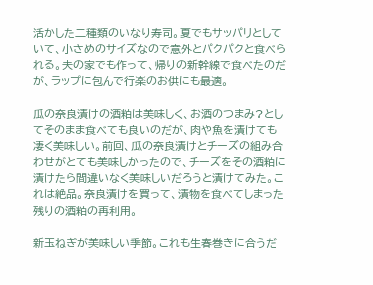活かした二種類のいなり寿司。夏でもサッパリとしていて、小さめのサイズなので意外とパクパクと食べられる。夫の家でも作って、帰りの新幹線で食べたのだが、ラップに包んで行楽のお供にも最適。

瓜の奈良漬けの酒粕は美味しく、お酒のつまみ?としてそのまま食べても良いのだが、肉や魚を漬けても凄く美味しい。前回、瓜の奈良漬けとチーズの組み合わせがとても美味しかったので、チーズをその酒粕に漬けたら間違いなく美味しいだろうと漬けてみた。これは絶品。奈良漬けを買って、漬物を食べてしまった残りの酒粕の再利用。

新玉ねぎが美味しい季節。これも生春巻きに合うだ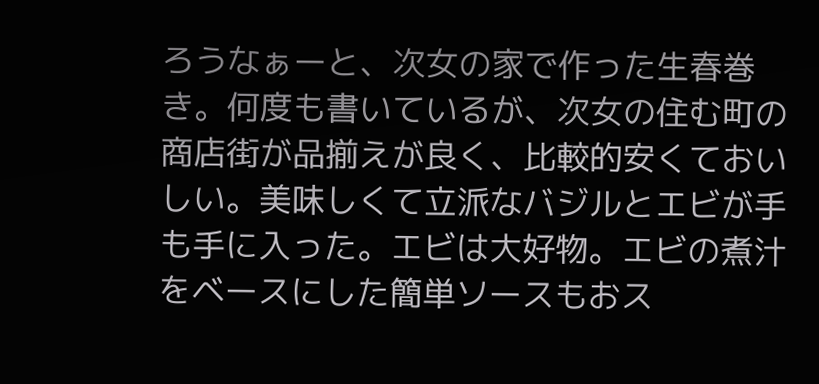ろうなぁーと、次女の家で作った生春巻き。何度も書いているが、次女の住む町の商店街が品揃えが良く、比較的安くておいしい。美味しくて立派なバジルとエビが手も手に入った。エビは大好物。エビの煮汁をベースにした簡単ソースもおス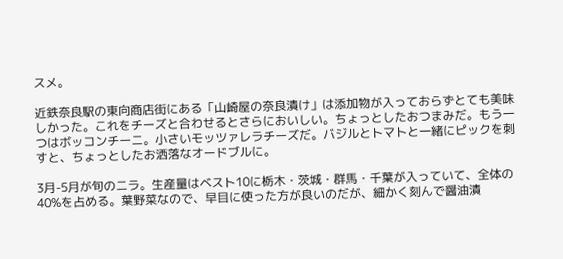スメ。

近鉄奈良駅の東向商店街にある「山崎屋の奈良漬け」は添加物が入っておらずとても美味しかった。これをチーズと合わせるとさらにおいしい。ちょっとしたおつまみだ。もう一つはボッコンチーニ。小さいモッツァレラチーズだ。バジルとトマトと一緒にピックを刺すと、ちょっとしたお洒落なオードブルに。

3月-5月が旬のニラ。生産量はベスト10に栃木・茨城・群馬・千葉が入っていて、全体の40%を占める。葉野菜なので、早目に使った方が良いのだが、細かく刻んで醤油漬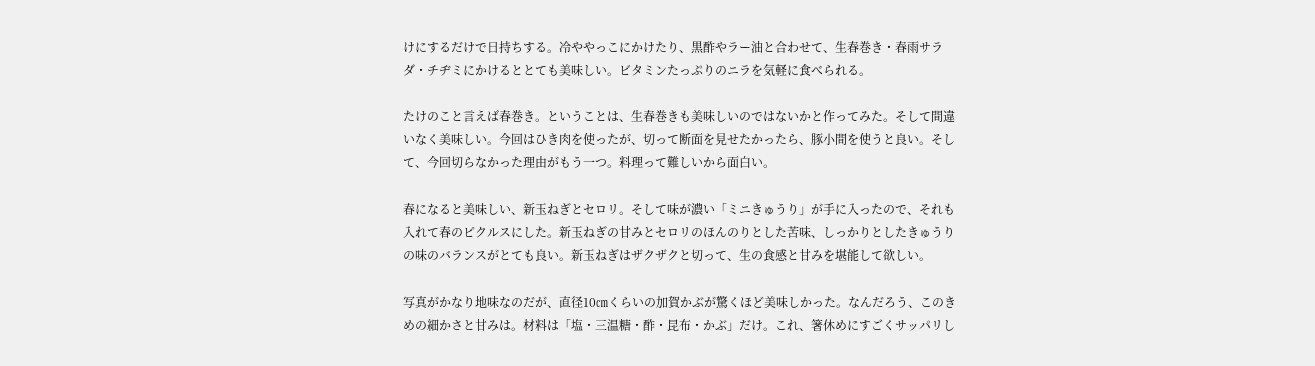けにするだけで日持ちする。冷ややっこにかけたり、黒酢やラー油と合わせて、生春巻き・春雨サラダ・チヂミにかけるととても美味しい。ビタミンたっぷりのニラを気軽に食べられる。

たけのこと言えば春巻き。ということは、生春巻きも美味しいのではないかと作ってみた。そして間違いなく美味しい。今回はひき肉を使ったが、切って断面を見せたかったら、豚小間を使うと良い。そして、今回切らなかった理由がもう一つ。料理って難しいから面白い。

春になると美味しい、新玉ねぎとセロリ。そして味が濃い「ミニきゅうり」が手に入ったので、それも入れて春のピクルスにした。新玉ねぎの甘みとセロリのほんのりとした苦味、しっかりとしたきゅうりの味のバランスがとても良い。新玉ねぎはザクザクと切って、生の食感と甘みを堪能して欲しい。

写真がかなり地味なのだが、直径10㎝くらいの加賀かぶが驚くほど美味しかった。なんだろう、このきめの細かさと甘みは。材料は「塩・三温糖・酢・昆布・かぶ」だけ。これ、箸休めにすごくサッパリし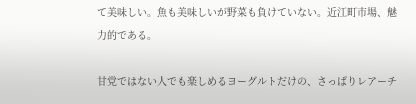て美味しい。魚も美味しいが野菜も負けていない。近江町市場、魅力的である。

甘党ではない人でも楽しめるヨーグルトだけの、さっぱりレアーチ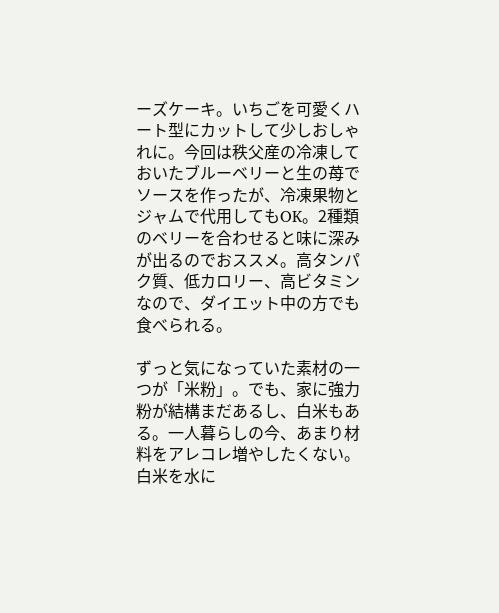ーズケーキ。いちごを可愛くハート型にカットして少しおしゃれに。今回は秩父産の冷凍しておいたブルーベリーと生の苺でソースを作ったが、冷凍果物とジャムで代用してもOK。2種類のベリーを合わせると味に深みが出るのでおススメ。高タンパク質、低カロリー、高ビタミンなので、ダイエット中の方でも食べられる。

ずっと気になっていた素材の一つが「米粉」。でも、家に強力粉が結構まだあるし、白米もある。一人暮らしの今、あまり材料をアレコレ増やしたくない。白米を水に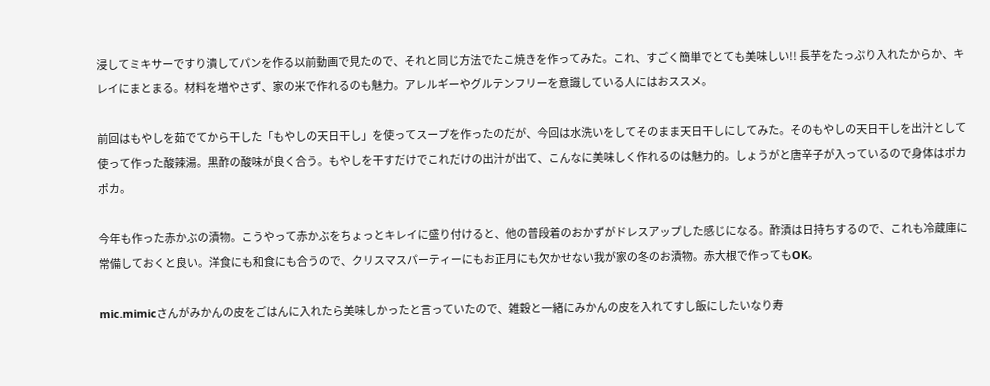浸してミキサーですり潰してパンを作る以前動画で見たので、それと同じ方法でたこ焼きを作ってみた。これ、すごく簡単でとても美味しい!! 長芋をたっぷり入れたからか、キレイにまとまる。材料を増やさず、家の米で作れるのも魅力。アレルギーやグルテンフリーを意識している人にはおススメ。

前回はもやしを茹でてから干した「もやしの天日干し」を使ってスープを作ったのだが、今回は水洗いをしてそのまま天日干しにしてみた。そのもやしの天日干しを出汁として使って作った酸辣湯。黒酢の酸味が良く合う。もやしを干すだけでこれだけの出汁が出て、こんなに美味しく作れるのは魅力的。しょうがと唐辛子が入っているので身体はポカポカ。

今年も作った赤かぶの漬物。こうやって赤かぶをちょっとキレイに盛り付けると、他の普段着のおかずがドレスアップした感じになる。酢漬は日持ちするので、これも冷蔵庫に常備しておくと良い。洋食にも和食にも合うので、クリスマスパーティーにもお正月にも欠かせない我が家の冬のお漬物。赤大根で作ってもOK。

mic.mimicさんがみかんの皮をごはんに入れたら美味しかったと言っていたので、雑穀と一緒にみかんの皮を入れてすし飯にしたいなり寿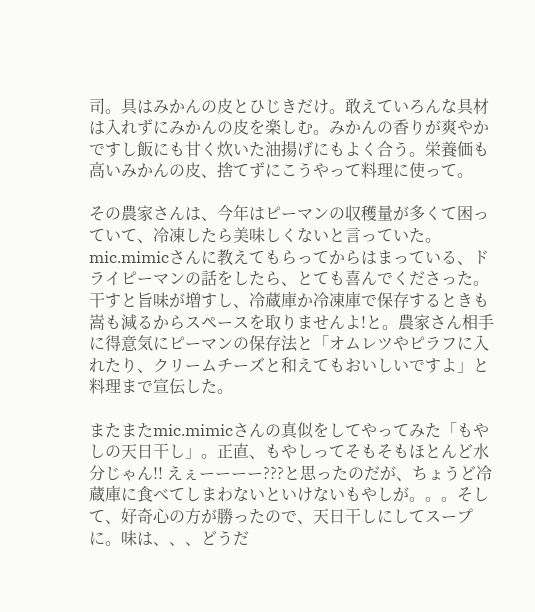司。具はみかんの皮とひじきだけ。敢えていろんな具材は入れずにみかんの皮を楽しむ。みかんの香りが爽やかですし飯にも甘く炊いた油揚げにもよく合う。栄養価も高いみかんの皮、捨てずにこうやって料理に使って。

その農家さんは、今年はピーマンの収穫量が多くて困っていて、冷凍したら美味しくないと言っていた。mic.mimicさんに教えてもらってからはまっている、ドライピーマンの話をしたら、とても喜んでくださった。干すと旨味が増すし、冷蔵庫か冷凍庫で保存するときも嵩も減るからスペースを取りませんよ!と。農家さん相手に得意気にピーマンの保存法と「オムレツやピラフに入れたり、クリームチーズと和えてもおいしいですよ」と料理まで宣伝した。

またまたmic.mimicさんの真似をしてやってみた「もやしの天日干し」。正直、もやしってそもそもほとんど水分じゃん!! えぇーーーー???と思ったのだが、ちょうど冷蔵庫に食べてしまわないといけないもやしが。。。そして、好奇心の方が勝ったので、天日干しにしてスープに。味は、、、どうだ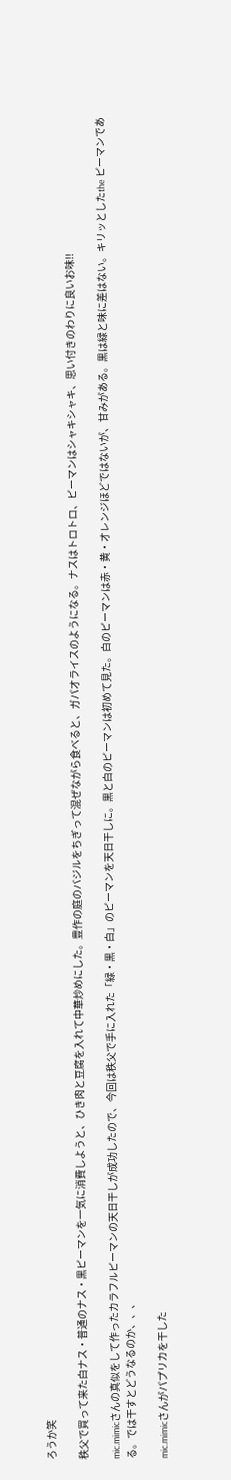ろうか笑

秩父で買って来た白ナス・普通のナス・黒ピーマンを一気に消費しようと、ひき肉と豆腐を入れて中華炒めにした。豊作の庭のバジルをちぎって混ぜながら食べると、ガパオライスのようになる。ナスはトロトロ、ピーマンはシャキシャキ、思い付きのわりに良いお味!!

mic.mimicさんの真似をして作ったカラフルピーマンの天日干しが成功したので、今回は秩父で手に入れた「緑・黒・白」のピーマンを天日干しに。黒と白のピーマンは初めて見た。白のピーマンは赤・黄・オレンジほどではないが、甘みがある。黒は緑と味に差はない。キリッとしたthe ピーマンである。では干すとどうなるのか、、、

mic.mimicさんがパプリカを干した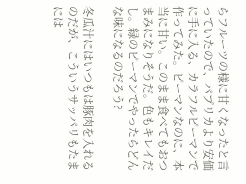らフルーツの様に甘くなったと言っていたので、パプリカより安価に手に入る、カラフルピーマンで作ってみた。ピーマンなのに、本当に甘い。このまま食べてもおつまみになりそうだ。色もキレイだし。緑のピーマンでやったらどんな味になるのだろう?

冬瓜汁にはいつもは豚肉を入れるのだが、こういうサッパリもたまには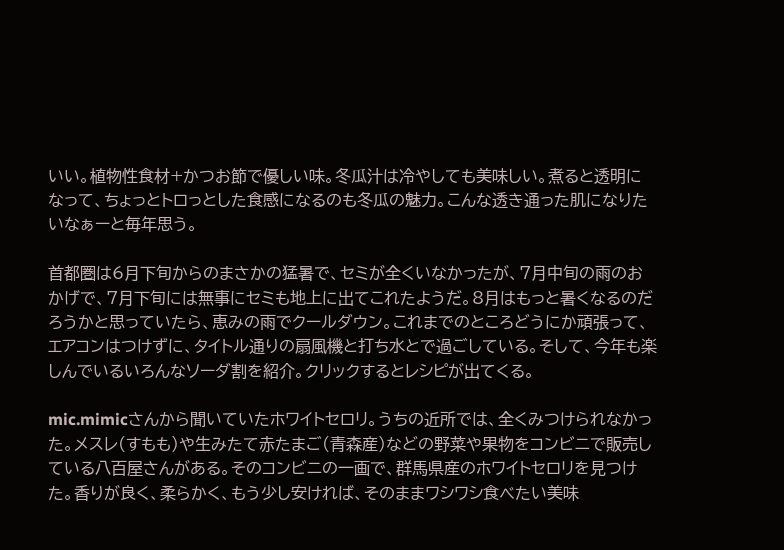いい。植物性食材+かつお節で優しい味。冬瓜汁は冷やしても美味しい。煮ると透明になって、ちょっとトロっとした食感になるのも冬瓜の魅力。こんな透き通った肌になりたいなぁーと毎年思う。

首都圏は6月下旬からのまさかの猛暑で、セミが全くいなかったが、7月中旬の雨のおかげで、7月下旬には無事にセミも地上に出てこれたようだ。8月はもっと暑くなるのだろうかと思っていたら、恵みの雨でクールダウン。これまでのところどうにか頑張って、エアコンはつけずに、タイトル通りの扇風機と打ち水とで過ごしている。そして、今年も楽しんでいるいろんなソーダ割を紹介。クリックするとレシピが出てくる。

mic.mimicさんから聞いていたホワイトセロリ。うちの近所では、全くみつけられなかった。メスレ(すもも)や生みたて赤たまご(青森産)などの野菜や果物をコンビニで販売している八百屋さんがある。そのコンビニの一画で、群馬県産のホワイトセロリを見つけた。香りが良く、柔らかく、もう少し安ければ、そのままワシワシ食べたい美味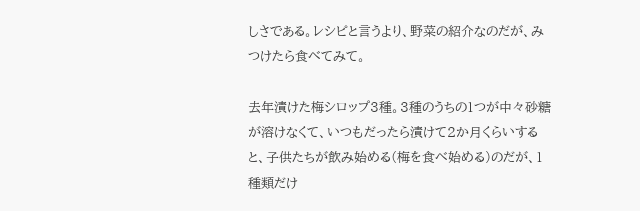しさである。レシピと言うより、野菜の紹介なのだが、みつけたら食べてみて。

去年漬けた梅シロップ3種。3種のうちの1つが中々砂糖が溶けなくて、いつもだったら漬けて2か月くらいすると、子供たちが飲み始める(梅を食べ始める)のだが、1種類だけ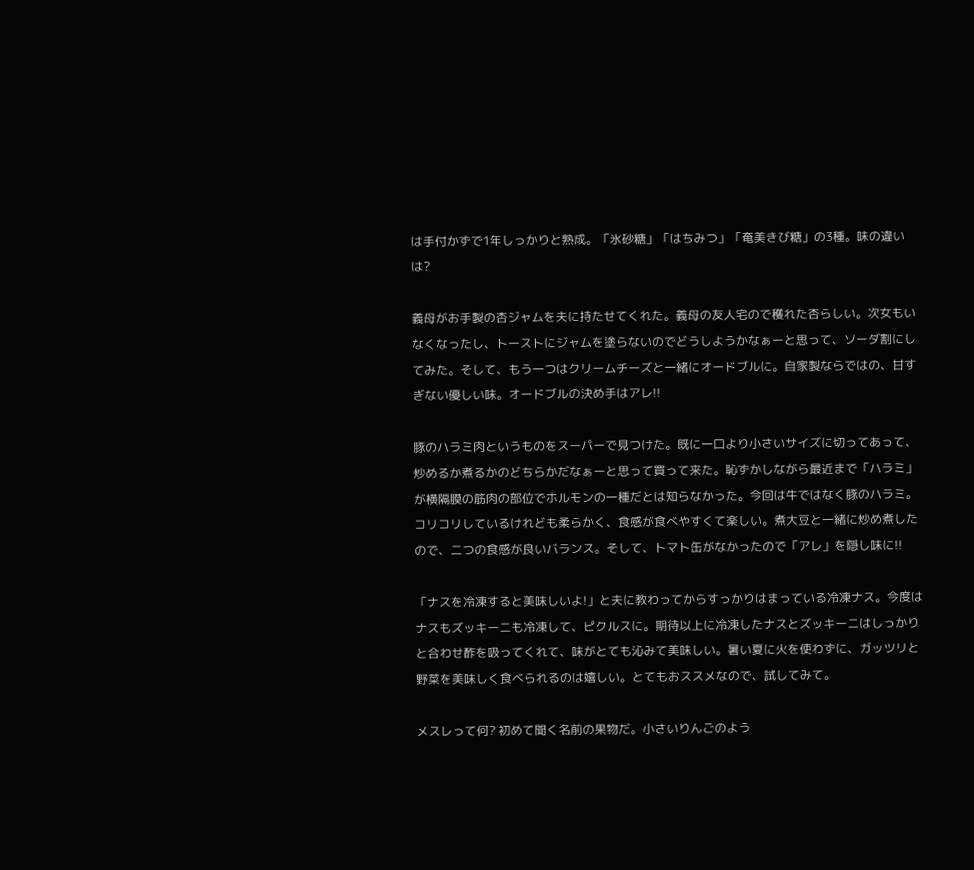は手付かずで1年しっかりと熟成。「氷砂糖」「はちみつ」「奄美きび糖」の3種。味の違いは?

義母がお手製の杏ジャムを夫に持たせてくれた。義母の友人宅ので穫れた杏らしい。次女もいなくなったし、トーストにジャムを塗らないのでどうしようかなぁーと思って、ソーダ割にしてみた。そして、もう一つはクリームチーズと一緒にオードブルに。自家製ならではの、甘すぎない優しい味。オードブルの決め手はアレ!!

豚のハラミ肉というものをスーパーで見つけた。既に一口より小さいサイズに切ってあって、炒めるか煮るかのどちらかだなぁーと思って買って来た。恥ずかしながら最近まで「ハラミ」が横隔膜の筋肉の部位でホルモンの一種だとは知らなかった。今回は牛ではなく豚のハラミ。コリコリしているけれども柔らかく、食感が食べやすくて楽しい。煮大豆と一緒に炒め煮したので、二つの食感が良いバランス。そして、トマト缶がなかったので「アレ」を隠し味に!!

「ナスを冷凍すると美味しいよ!」と夫に教わってからすっかりはまっている冷凍ナス。今度はナスもズッキーニも冷凍して、ピクルスに。期待以上に冷凍したナスとズッキーニはしっかりと合わせ酢を吸ってくれて、味がとても沁みて美味しい。暑い夏に火を使わずに、ガッツリと野菜を美味しく食べられるのは嬉しい。とてもおススメなので、試してみて。

メスレって何? 初めて聞く名前の果物だ。小さいりんごのよう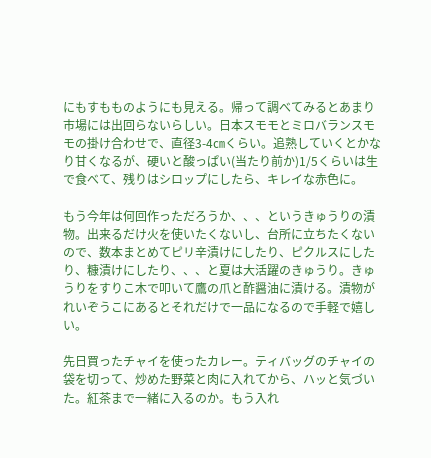にもすもものようにも見える。帰って調べてみるとあまり市場には出回らないらしい。日本スモモとミロバランスモモの掛け合わせで、直径3-4㎝くらい。追熟していくとかなり甘くなるが、硬いと酸っぱい(当たり前か)1/5くらいは生で食べて、残りはシロップにしたら、キレイな赤色に。

もう今年は何回作っただろうか、、、というきゅうりの漬物。出来るだけ火を使いたくないし、台所に立ちたくないので、数本まとめてピリ辛漬けにしたり、ピクルスにしたり、糠漬けにしたり、、、と夏は大活躍のきゅうり。きゅうりをすりこ木で叩いて鷹の爪と酢醤油に漬ける。漬物がれいぞうこにあるとそれだけで一品になるので手軽で嬉しい。

先日買ったチャイを使ったカレー。ティバッグのチャイの袋を切って、炒めた野菜と肉に入れてから、ハッと気づいた。紅茶まで一緒に入るのか。もう入れ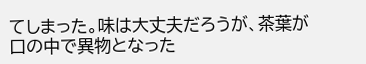てしまった。味は大丈夫だろうが、茶葉が口の中で異物となった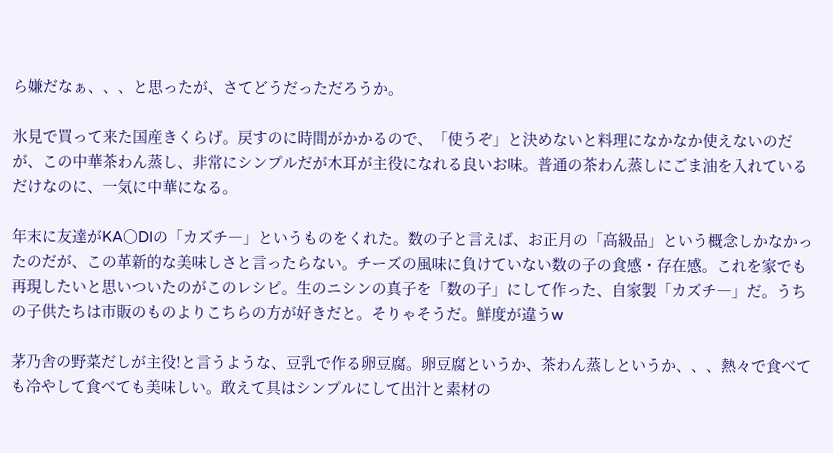ら嫌だなぁ、、、と思ったが、さてどうだっただろうか。

氷見で買って来た国産きくらげ。戻すのに時間がかかるので、「使うぞ」と決めないと料理になかなか使えないのだが、この中華茶わん蒸し、非常にシンプルだが木耳が主役になれる良いお味。普通の茶わん蒸しにごま油を入れているだけなのに、一気に中華になる。

年末に友達がKA〇DIの「カズチ―」というものをくれた。数の子と言えば、お正月の「高級品」という概念しかなかったのだが、この革新的な美味しさと言ったらない。チーズの風味に負けていない数の子の食感・存在感。これを家でも再現したいと思いついたのがこのレシピ。生のニシンの真子を「数の子」にして作った、自家製「カズチ―」だ。うちの子供たちは市販のものよりこちらの方が好きだと。そりゃそうだ。鮮度が違うw

茅乃舎の野菜だしが主役!と言うような、豆乳で作る卵豆腐。卵豆腐というか、茶わん蒸しというか、、、熱々で食べても冷やして食べても美味しい。敢えて具はシンプルにして出汁と素材の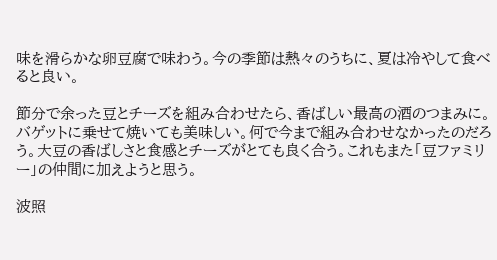味を滑らかな卵豆腐で味わう。今の季節は熱々のうちに、夏は冷やして食べると良い。

節分で余った豆とチーズを組み合わせたら、香ばしい最高の酒のつまみに。バゲットに乗せて焼いても美味しい。何で今まで組み合わせなかったのだろう。大豆の香ばしさと食感とチーズがとても良く合う。これもまた「豆ファミリー」の仲間に加えようと思う。

波照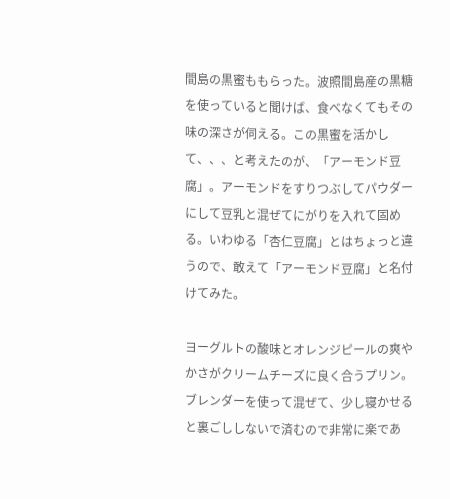間島の黒蜜ももらった。波照間島産の黒糖を使っていると聞けば、食べなくてもその味の深さが伺える。この黒蜜を活かして、、、と考えたのが、「アーモンド豆腐」。アーモンドをすりつぶしてパウダーにして豆乳と混ぜてにがりを入れて固める。いわゆる「杏仁豆腐」とはちょっと違うので、敢えて「アーモンド豆腐」と名付けてみた。

ヨーグルトの酸味とオレンジピールの爽やかさがクリームチーズに良く合うプリン。ブレンダーを使って混ぜて、少し寝かせると裏ごししないで済むので非常に楽であ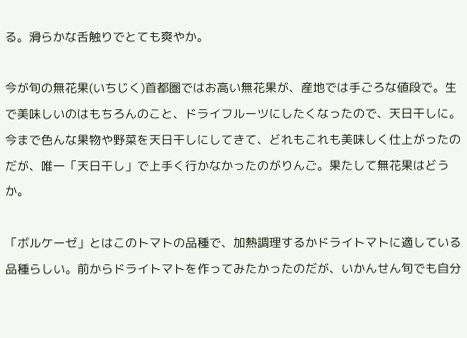る。滑らかな舌触りでとても爽やか。

今が旬の無花果(いちじく)首都圏ではお高い無花果が、産地では手ごろな値段で。生で美味しいのはもちろんのこと、ドライフルーツにしたくなったので、天日干しに。今まで色んな果物や野菜を天日干しにしてきて、どれもこれも美味しく仕上がったのだが、唯一「天日干し」で上手く行かなかったのがりんご。果たして無花果はどうか。

「ボルケーゼ」とはこのトマトの品種で、加熱調理するかドライトマトに適している品種らしい。前からドライトマトを作ってみたかったのだが、いかんせん旬でも自分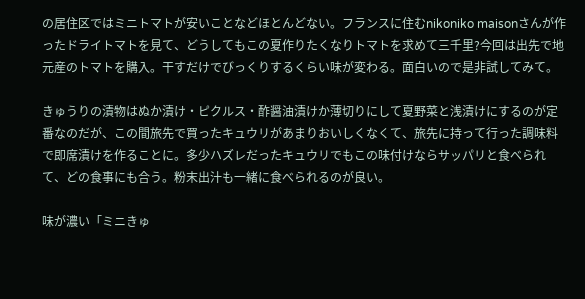の居住区ではミニトマトが安いことなどほとんどない。フランスに住むnikoniko maisonさんが作ったドライトマトを見て、どうしてもこの夏作りたくなりトマトを求めて三千里?今回は出先で地元産のトマトを購入。干すだけでびっくりするくらい味が変わる。面白いので是非試してみて。

きゅうりの漬物はぬか漬け・ピクルス・酢醤油漬けか薄切りにして夏野菜と浅漬けにするのが定番なのだが、この間旅先で買ったキュウリがあまりおいしくなくて、旅先に持って行った調味料で即席漬けを作ることに。多少ハズレだったキュウリでもこの味付けならサッパリと食べられて、どの食事にも合う。粉末出汁も一緒に食べられるのが良い。

味が濃い「ミニきゅ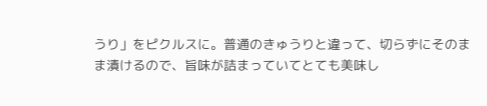うり」をピクルスに。普通のきゅうりと違って、切らずにそのまま漬けるので、旨味が詰まっていてとても美味し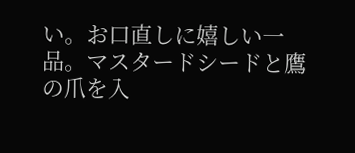い。お口直しに嬉しい一品。マスタードシードと鷹の爪を入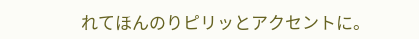れてほんのりピリッとアクセントに。